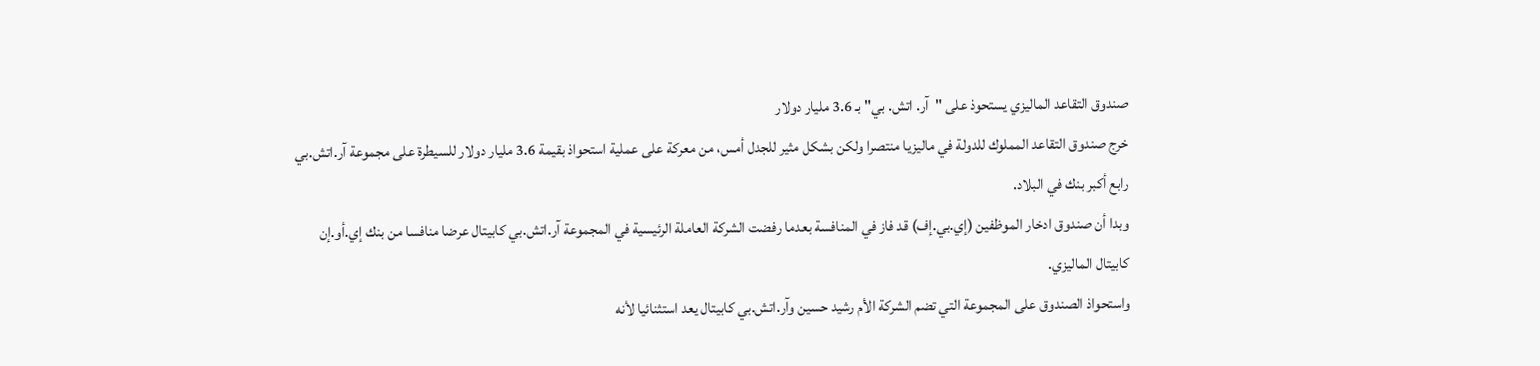صندوق التقاعد الماليزي يستحوذ على "آر. اتش. بي" بـ 3.6 مليار دولار
خرج صندوق التقاعد المملوك للدولة في ماليزيا منتصرا ولكن بشكل مثير للجدل أمس، من معركة على عملية استحواذ بقيمة 3.6 مليار دولار للسيطرة على مجموعة آر.اتش.بي رابع أكبر بنك في البلاد.
وبدا أن صندوق ادخار الموظفين (إي.بي.إف) قد فاز في المنافسة بعدما رفضت الشركة العاملة الرئيسية في المجموعة آر.اتش.بي كابيتال عرضا منافسا من بنك إي.أو.إن كابيتال الماليزي.
واستحواذ الصندوق على المجموعة التي تضم الشركة الأم رشيد حسين وآر.اتش.بي كابيتال يعد استثنائيا لأنه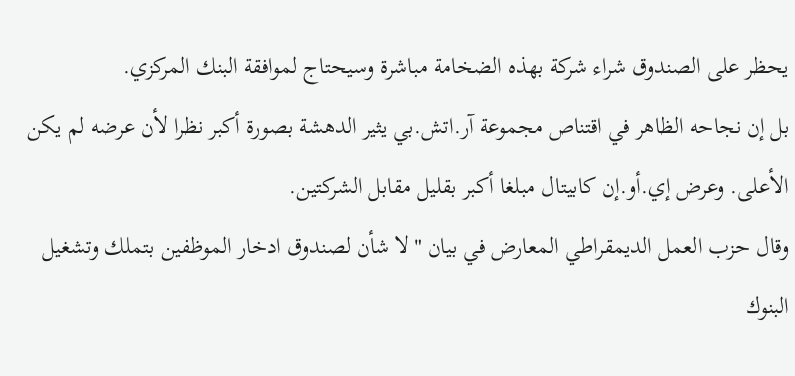يحظر على الصندوق شراء شركة بهذه الضخامة مباشرة وسيحتاج لموافقة البنك المركزي.
بل إن نجاحه الظاهر في اقتناص مجموعة آر.اتش.بي يثير الدهشة بصورة أكبر نظرا لأن عرضه لم يكن الأعلى. وعرض إي.أو.إن كابيتال مبلغا أكبر بقليل مقابل الشركتين.
وقال حزب العمل الديمقراطي المعارض في بيان "لا شأن لصندوق ادخار الموظفين بتملك وتشغيل البنوك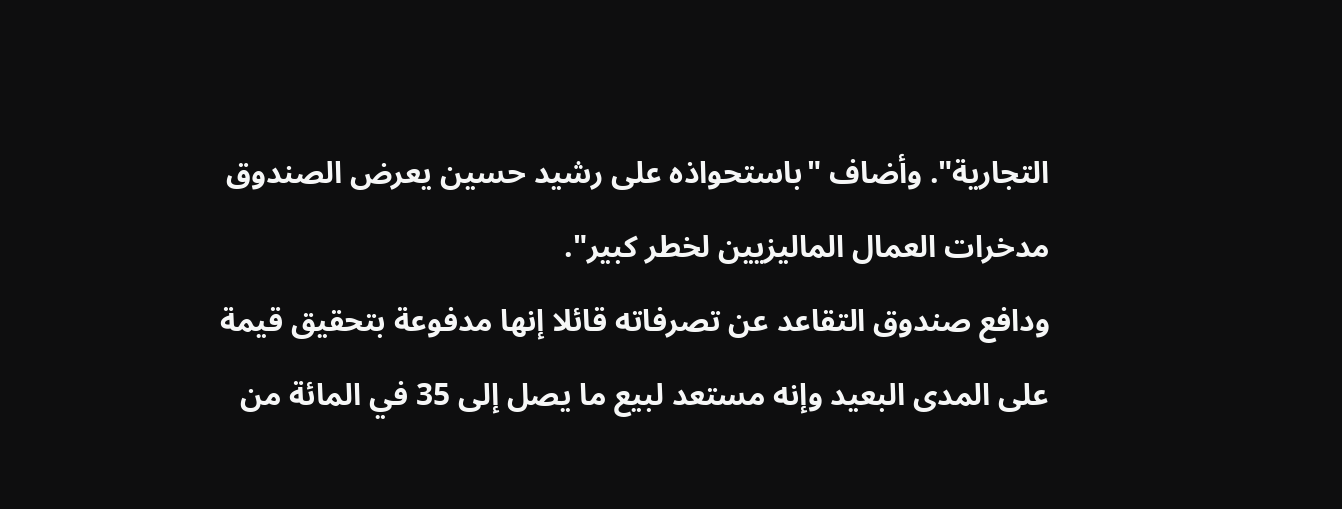التجارية". وأضاف "باستحواذه على رشيد حسين يعرض الصندوق مدخرات العمال الماليزيين لخطر كبير".
ودافع صندوق التقاعد عن تصرفاته قائلا إنها مدفوعة بتحقيق قيمة على المدى البعيد وإنه مستعد لبيع ما يصل إلى 35 في المائة من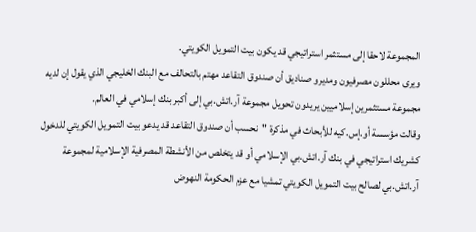المجموعة لاحقا إلى مستثمر استراتيجي قد يكون بيت التمويل الكويتي.
ويرى محللون مصرفيون ومديرو صناديق أن صندوق التقاعد مهتم بالتحالف مع البنك الخليجي الذي يقول إن لديه مجموعة مستثمرين إسلاميين يريدون تحويل مجموعة آر.اتش.بي إلى أكبر بنك إسلامي في العالم.
وقالت مؤسسة أو.إس.كيه للأبحاث في مذكرة "نحسب أن صندوق التقاعد قد يدعو بيت التمويل الكويتي للدخول كشريك استراتيجي في بنك آر.اتش.بي الإسلامي أو قد يتخلص من الأنشطة المصرفية الإسلامية لمجموعة آر.اتش.بي لصالح بيت التمويل الكويتي تمشيا مع عزم الحكومة النهوض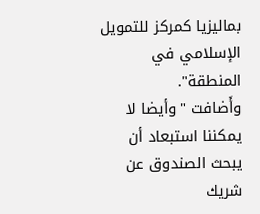بماليزيا كمركز للتمويل الإسلامي في المنطقة".
وأَضافت "وأيضا لا يمكننا استبعاد أن يبحث الصندوق عن شريك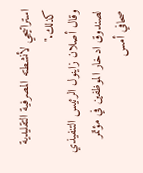استراتيجي لأنشطته المصرفية التقليدية كذلك."
وقال أصلان زاينول الرئيس التنفيذي لصندوق ادخار الموظفين في مؤتمر صحافي أمس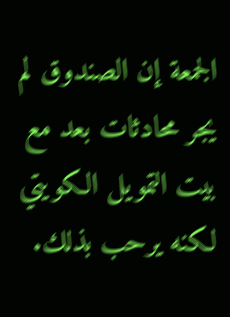الجمعة إن الصندوق لم يجر محادثات بعد مع بيت التمويل الكويتي لكنه يرحب بذلك.